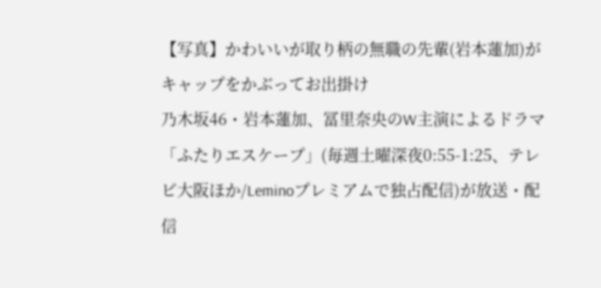【写真】かわいいが取り柄の無職の先輩(岩本蓮加)がキャップをかぶってお出掛け
乃木坂46・岩本蓮加、冨里奈央のW主演によるドラマ「ふたりエスケープ」(毎週土曜深夜0:55-1:25、テレビ大阪ほか/Leminoプレミアムで独占配信)が放送・配信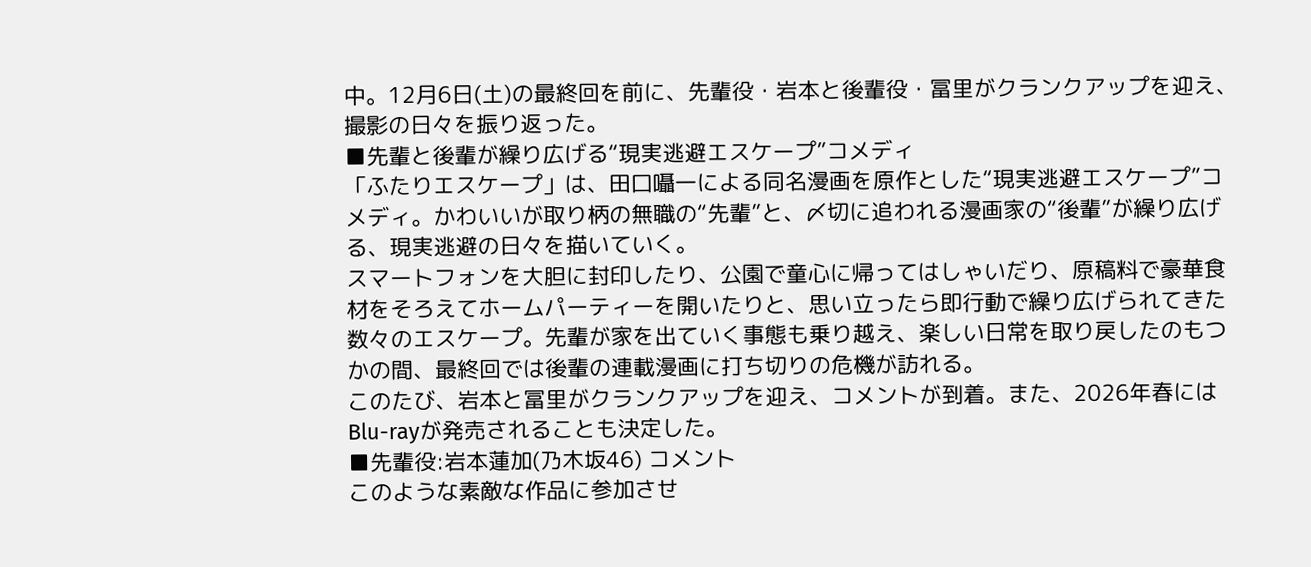中。12月6日(土)の最終回を前に、先輩役・岩本と後輩役・冨里がクランクアップを迎え、撮影の日々を振り返った。
■先輩と後輩が繰り広げる“現実逃避エスケープ”コメディ
「ふたりエスケープ」は、田口囁一による同名漫画を原作とした“現実逃避エスケープ”コメディ。かわいいが取り柄の無職の“先輩”と、〆切に追われる漫画家の“後輩”が繰り広げる、現実逃避の日々を描いていく。
スマートフォンを大胆に封印したり、公園で童心に帰ってはしゃいだり、原稿料で豪華食材をそろえてホームパーティーを開いたりと、思い立ったら即行動で繰り広げられてきた数々のエスケープ。先輩が家を出ていく事態も乗り越え、楽しい日常を取り戻したのもつかの間、最終回では後輩の連載漫画に打ち切りの危機が訪れる。
このたび、岩本と冨里がクランクアップを迎え、コメントが到着。また、2026年春にはBlu-rayが発売されることも決定した。
■先輩役:岩本蓮加(乃木坂46) コメント
このような素敵な作品に参加させ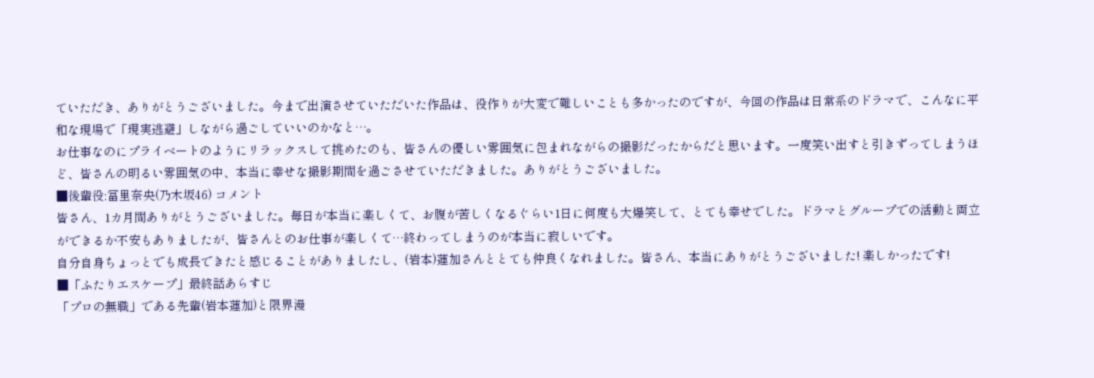ていただき、ありがとうございました。今まで出演させていただいた作品は、役作りが大変で難しいことも多かったのですが、今回の作品は日常系のドラマで、こんなに平和な現場で「現実逃避」しながら過ごしていいのかなと…。
お仕事なのにプライベートのようにリラックスして挑めたのも、皆さんの優しい雰囲気に包まれながらの撮影だったからだと思います。一度笑い出すと引きずってしまうほど、皆さんの明るい雰囲気の中、本当に幸せな撮影期間を過ごさせていただきました。ありがとうございました。
■後輩役:冨里奈央(乃木坂46) コメント
皆さん、1カ月間ありがとうございました。毎日が本当に楽しくて、お腹が苦しくなるぐらい1日に何度も大爆笑して、とても幸せでした。ドラマとグループでの活動と両立ができるか不安もありましたが、皆さんとのお仕事が楽しくて…終わってしまうのが本当に寂しいです。
自分自身ちょっとでも成長できたと感じることがありましたし、(岩本)蓮加さんととても仲良くなれました。皆さん、本当にありがとうございました! 楽しかったです!
■「ふたりエスケープ」最終話あらすじ
「プロの無職」である先輩(岩本蓮加)と限界漫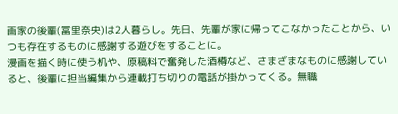画家の後輩(冨里奈央)は2人暮らし。先日、先輩が家に帰ってこなかったことから、いつも存在するものに感謝する遊びをすることに。
漫画を描く時に使う机や、原稿料で奮発した酒樽など、さまざまなものに感謝していると、後輩に担当編集から連載打ち切りの電話が掛かってくる。無職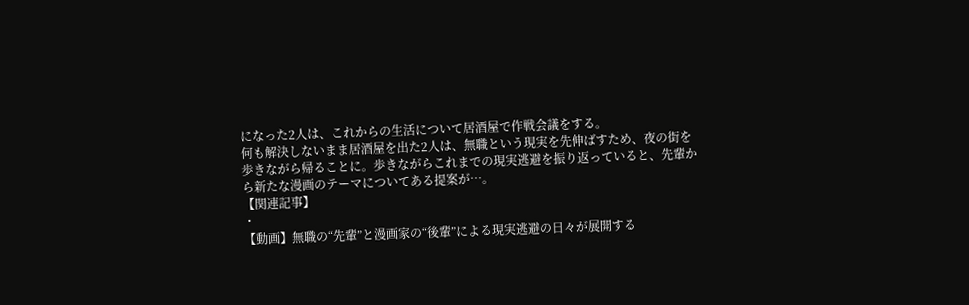になった2人は、これからの生活について居酒屋で作戦会議をする。
何も解決しないまま居酒屋を出た2人は、無職という現実を先伸ばすため、夜の街を歩きながら帰ることに。歩きながらこれまでの現実逃避を振り返っていると、先輩から新たな漫画のテーマについてある提案が…。
【関連記事】
・
【動画】無職の“先輩”と漫画家の“後輩”による現実逃避の日々が展開する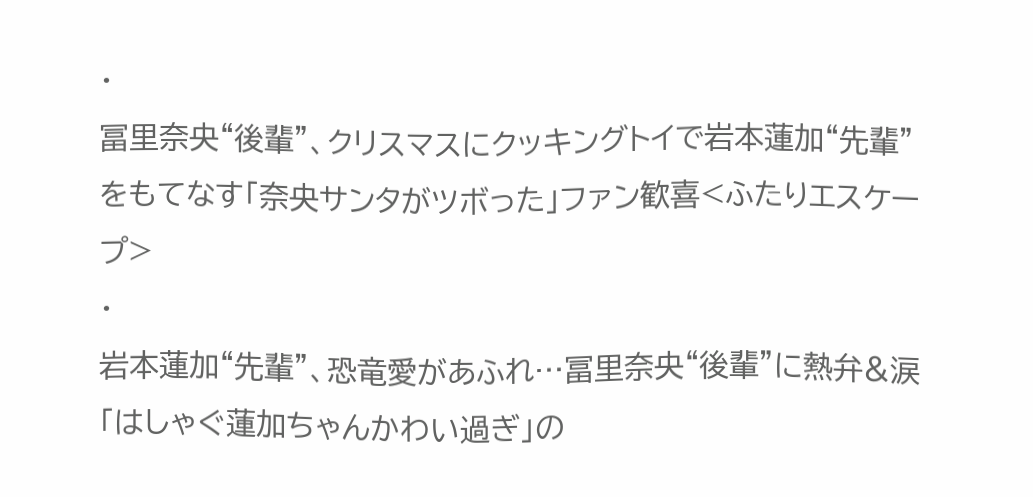・
冨里奈央“後輩”、クリスマスにクッキングトイで岩本蓮加“先輩”をもてなす「奈央サンタがツボった」ファン歓喜<ふたりエスケープ>
・
岩本蓮加“先輩”、恐竜愛があふれ…冨里奈央“後輩”に熱弁&涙「はしゃぐ蓮加ちゃんかわい過ぎ」の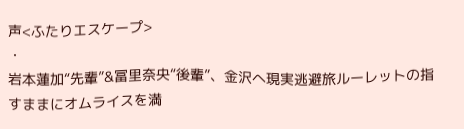声<ふたりエスケープ>
・
岩本蓮加“先輩”&冨里奈央“後輩”、金沢へ現実逃避旅ルーレットの指すままにオムライスを満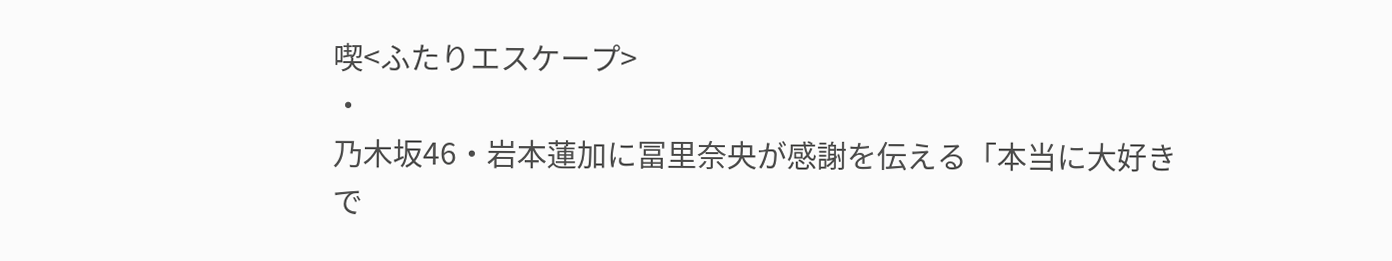喫<ふたりエスケープ>
・
乃木坂46・岩本蓮加に冨里奈央が感謝を伝える「本当に大好きで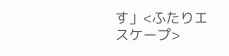す」<ふたりエスケープ>